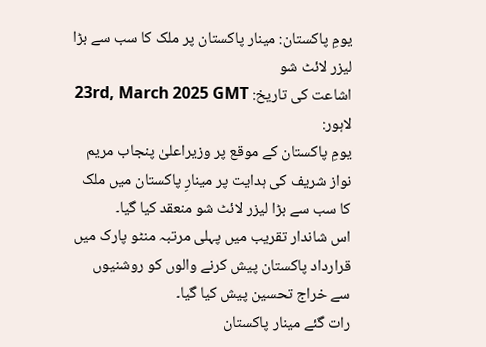یومِ پاکستان: مینار پاکستان پر ملک کا سب سے بڑا لیزر لائٹ شو
اشاعت کی تاریخ: 23rd, March 2025 GMT
لاہور:
یومِ پاکستان کے موقع پر وزیراعلیٰ پنجاب مریم نواز شریف کی ہدایت پر مینارِ پاکستان میں ملک کا سب سے بڑا لیزر لائٹ شو منعقد کیا گیا۔
اس شاندار تقریب میں پہلی مرتبہ منٹو پارک میں قرارداد پاکستان پیش کرنے والوں کو روشنیوں سے خراج تحسین پیش کیا گیا۔
رات گئے مینار پاکستان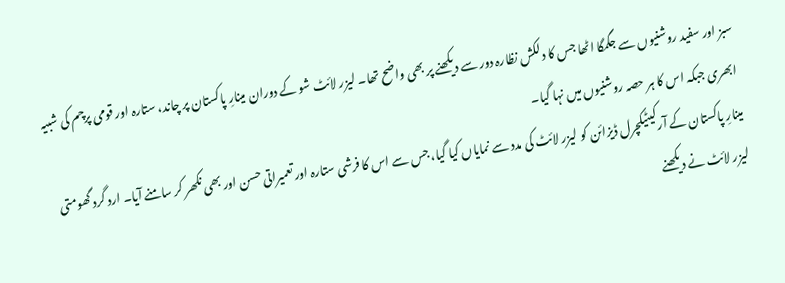سبز اور سفید روشنیوں سے جگمگا اٹھا جس کا دلکش نظارہ دور سے دیکھنے پر بھی واضح تھا۔ لیزر لائٹ شو کے دوران مینارِ پاکستان پر چاند، ستارہ اور قومی پرچم کی شبیہ ابھری جبکہ اس کا ہر حصہ روشنیوں میں نہا گیا۔
مینارِ پاکستان کے آرکیٹیکچرل ڈیزائن کو لیزر لائٹ کی مدد سے نمایاں کیا گیا، جس سے اس کا فرشی ستارہ اور تعمیراتی حسن اور بھی نکھر کر سامنے آیا۔ ارد گرد گھومتی لیزر لائٹ نے دیکھنے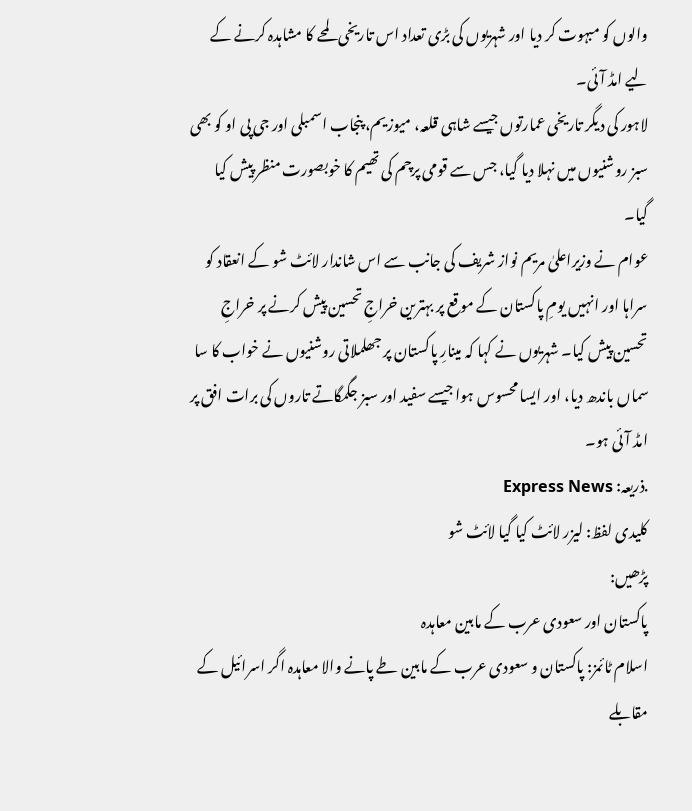والوں کو مبہوت کر دیا اور شہریوں کی بڑی تعداد اس تاریخی لمحے کا مشاہدہ کرنے کے لیے امڈ آئی۔
لاہور کی دیگر تاریخی عمارتوں جیسے شاہی قلعہ، میوزیم، پنجاب اسمبلی اور جی پی او کو بھی سبز روشنیوں میں نہلا دیا گیا، جس سے قومی پرچم کی تھیم کا خوبصورت منظر پیش کیا گیا۔
عوام نے وزیراعلیٰ مریم نواز شریف کی جانب سے اس شاندار لائٹ شو کے انعقاد کو سراہا اور انہیں یومِ پاکستان کے موقع پر بہترین خراجِ تحسین پیش کرنے پر خراجِ تحسین پیش کیا۔ شہریوں نے کہا کہ مینارِ پاکستان پر جھلملاتی روشنیوں نے خواب کا سا سماں باندھ دیا، اور ایسا محسوس ہوا جیسے سفید اور سبز جگمگاتے تاروں کی برات افق پر امڈ آئی ہو۔
.ذریعہ: Express News
کلیدی لفظ: لیزر لائٹ کیا گیا لائٹ شو
پڑھیں:
پاکستان اور سعودی عرب کے مابین معاہدہ
اسلام ٹائمز: پاکستان و سعودی عرب کے مابین طے پانے والا معاہدہ اگر اسرائیل کے مقابلے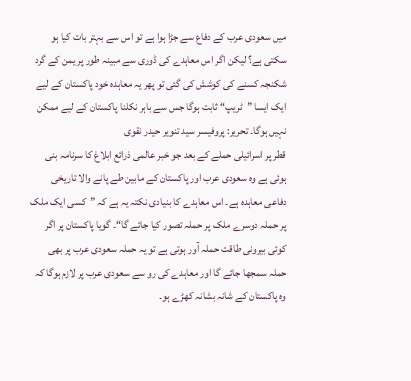میں سعودی عرب کے دفاع سے جڑا ہوا ہے تو اس سے بہتر بات کیا ہو سکتی ہے؟ لیکن اگر اس معاہدے کی ڈوری سے مبینہ طور پر یمن کے گرد شکنجہ کسنے کی کوشش کی گئی تو پھر یہ معاہدہ خود پاکستان کے لیے ایک ایسا ”ٹریپ“ ثابت ہوگا جس سے باہر نکلنا پاکستان کے لیے ممکن نہیں ہوگا۔ تحریر: پروفیسر سید تنویر حیدر نقوی
قطر پر اسرائیلی حملے کے بعد جو خبر عالمی ذرائع ابلاغ کا سرنامہ بنی ہوئی ہے وہ سعودی عرب اور پاکستان کے مابین طے پانے والا تاریخی دفاعی معاہدہ ہے۔ اس معاہدے کا بنیادی نکتہ یہ ہے کہ ”کسی ایک ملک پر حملہ دوسرے ملک پر حملہ تصور کیا جائے گا“۔ گویا پاکستان پر اگر کوئی بیرونی طاقت حملہ آور ہوتی ہے تو یہ حملہ سعودی عرب پر بھی حملہ سمجھا جائے گا اور معاہدے کی رو سے سعودی عرب پر لازم ہوگا کہ وہ پاکستان کے شانہ بشانہ کھڑے ہو۔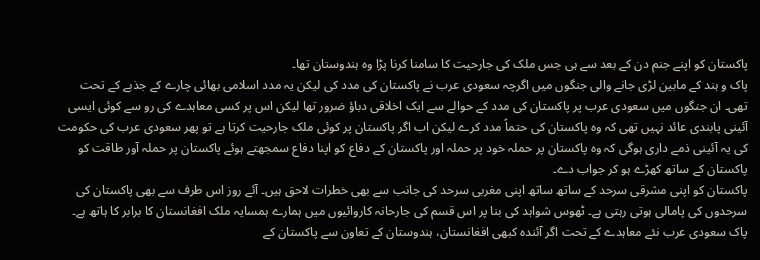پاکستان کو اپنے جنم دن کے بعد سے ہی جس ملک کی جارحیت کا سامنا کرنا پڑا وہ ہندوستان تھا۔
پاک و ہند کے مابین لڑی جانے والی جنگوں میں اگرچہ سعودی عرب نے پاکستان کی مدد کی لیکن یہ مدد اسلامی بھائی چارے کے جذبے کے تحت تھی۔ ان جنگوں میں سعودی عرب پر پاکستان کی مدد کے حوالے سے ایک اخلاقی دباؤ ضرور تھا لیکن اس پر کسی معاہدے کی رو سے کوئی ایسی آئینی پابندی عائد نہیں تھی کہ وہ پاکستان کی حتماً مدد کرے لیکن اب اگر پاکستان پر کوئی ملک جارحیت کرتا ہے تو پھر سعودی عرب کی حکومت کی یہ آئینی ذمے داری ہوگی کہ وہ پاکستان پر حملہ خود پر حملہ اور پاکستان کے دفاع کو اپنا دفاع سمجھتے ہوئے پاکستان پر حملہ آور طاقت کو پاکستان کے ساتھ کھڑے ہو کر جواب دے۔
پاکستان کو اپنی مشرقی سرحد کے ساتھ ساتھ اپنی مغربی سرحد کی جانب سے بھی خطرات لاحق ہیں۔ آئے روز اس طرف سے بھی پاکستان کی سرحدوں کی پامالی ہوتی رہتی ہے۔ ٹھوس شواہد کی بنا پر اس قسم کی جارحانہ کاروائیوں میں ہمارے ہمسایہ ملک افغانستان کا برابر کا ہاتھ ہے۔ پاک سعودی عرب نئے معاہدے کے تحت اگر آئندہ کبھی افغانستان، ہندوستان کے تعاون سے پاکستان کے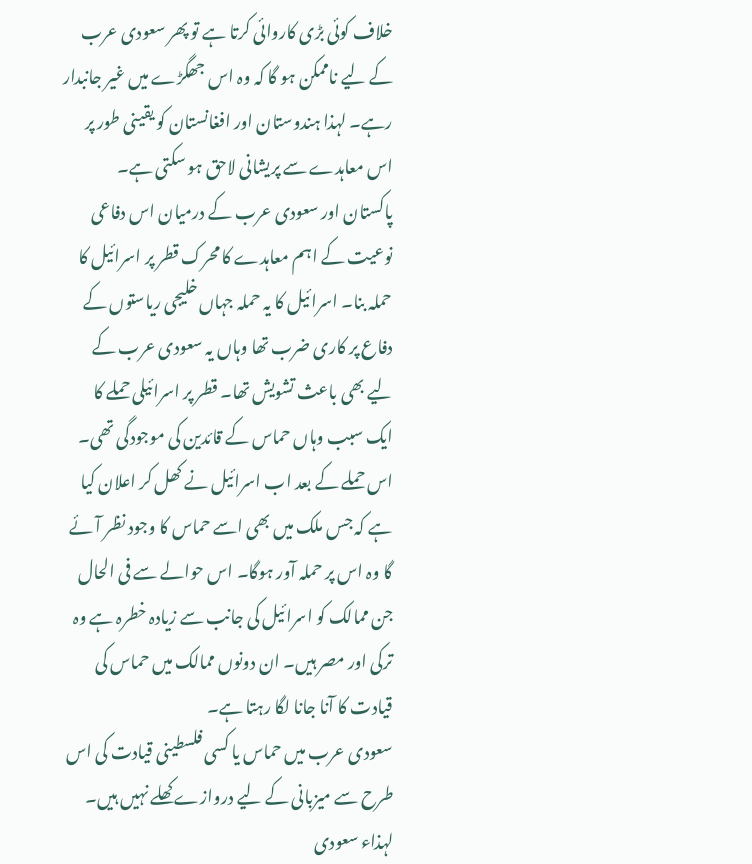خلاف کوئی بڑی کاروائی کرتا ہے تو پھر سعودی عرب کے لیے ناممکن ہو گا کہ وہ اس جھگڑے میں غیر جانبدار رہے۔ لہذا ہندوستان اور افغانستان کو یقینی طور پر اس معاہدے سے پریشانی لاحق ہو سکتی ہے۔
پاکستان اور سعودی عرب کے درمیان اس دفاعی نوعیت کے اہم معاہدے کا محرک قطر پر اسرائیل کا حملہ بنا۔ اسرائیل کا یہ حملہ جہاں خلیجی ریاستوں کے دفاع پر کاری ضرب تھا وہاں یہ سعودی عرب کے لیے بھی باعث تشویش تھا۔ قطر پر اسرائیلی حملے کا ایک سبب وہاں حماس کے قائدین کی موجودگی تھی۔ اس حملے کے بعد اب اسرائیل نے کھل کر اعلان کیا ہے کہ جس ملک میں بھی اسے حماس کا وجود نظر آئے گا وہ اس پر حملہ آور ہوگا۔ اس حوالے سے فی الحال جن ممالک کو اسرائیل کی جانب سے زیادہ خطرہ ہے وہ ترکی اور مصر ہیں۔ ان دونوں ممالک میں حماس کی قیادت کا آنا جانا لگا رہتا ہے۔
سعودی عرب میں حماس یا کسی فلسطینی قیادت کی اس طرح سے میزبانی کے لیے دروازے کھلے نہیں ہیں۔ لہذاء سعودی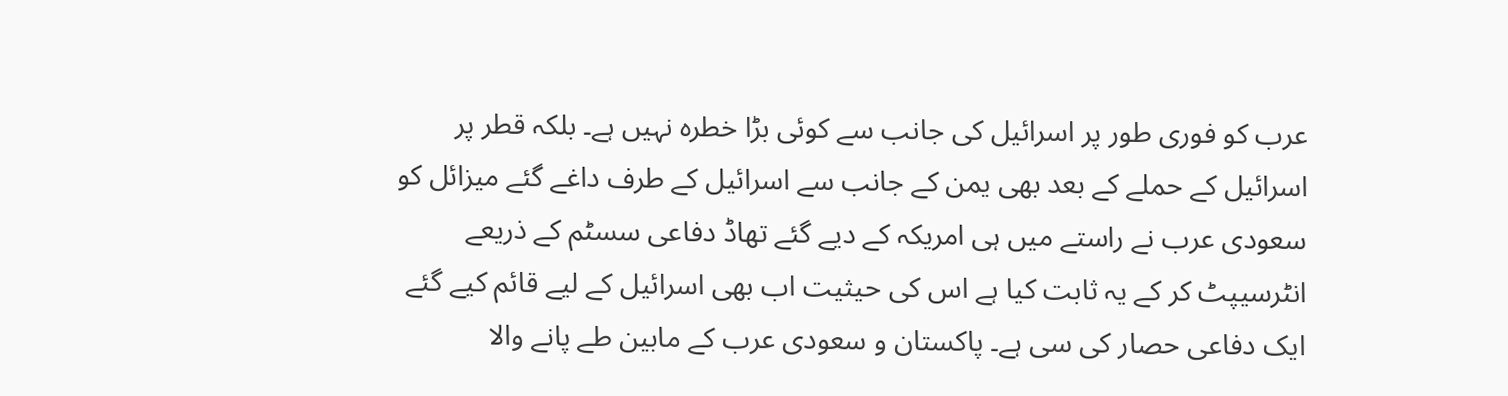عرب کو فوری طور پر اسرائیل کی جانب سے کوئی بڑا خطرہ نہیں ہے۔ بلکہ قطر پر اسرائیل کے حملے کے بعد بھی یمن کے جانب سے اسرائیل کے طرف داغے گئے میزائل کو سعودی عرب نے راستے میں ہی امریکہ کے دیے گئے تھاڈ دفاعی سسٹم کے ذریعے انٹرسیپٹ کر کے یہ ثابت کیا ہے اس کی حیثیت اب بھی اسرائیل کے لیے قائم کیے گئے ایک دفاعی حصار کی سی ہے۔ پاکستان و سعودی عرب کے مابین طے پانے والا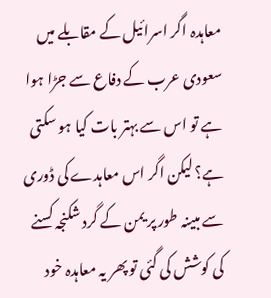معاہدہ اگر اسرائیل کے مقابلے میں سعودی عرب کے دفاع سے جڑا ہوا ہے تو اس سے بہتر بات کیا ہو سکتی ہے؟ لیکن اگر اس معاہدے کی ڈوری سے مبینہ طور پر یمن کے گرد شکنجہ کسنے کی کوشش کی گئی تو پھر یہ معاہدہ خود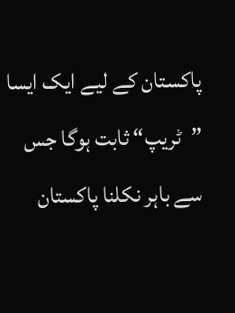پاکستان کے لیے ایک ایسا ”ٹریپ“ ثابت ہوگا جس سے باہر نکلنا پاکستان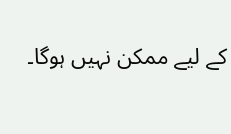کے لیے ممکن نہیں ہوگا۔